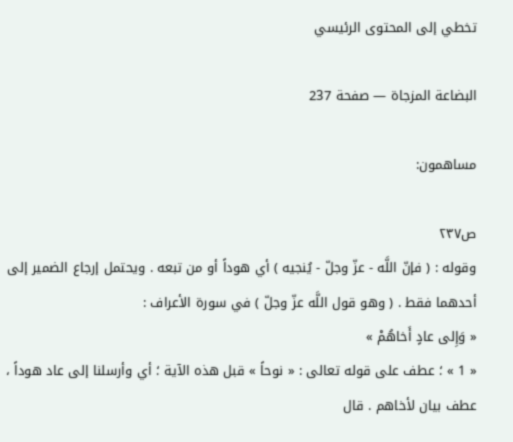تخطي إلى المحتوى الرئيسي

البضاعة المزجاة — صفحة 237

مساهمون:

ص٢٣٧
وقوله : ( فإنّ اللَّه - عزّ وجلّ - يُنجيه ) أي هوداً أو من تبعه . ويحتمل إرجاع الضمير إلى أحدهما فقط . ( وهو قول اللَّه عزّ وجلّ ) في سورة الأعراف :
« وَإِلى عادٍ أَخاهُمْ »
« 1 » ؛ عطف على قوله تعالى : « نوحاً » قبل هذه الآية ؛ أي وأرسلنا إلى عاد هوداً ، عطف بيان لأخاهم . قال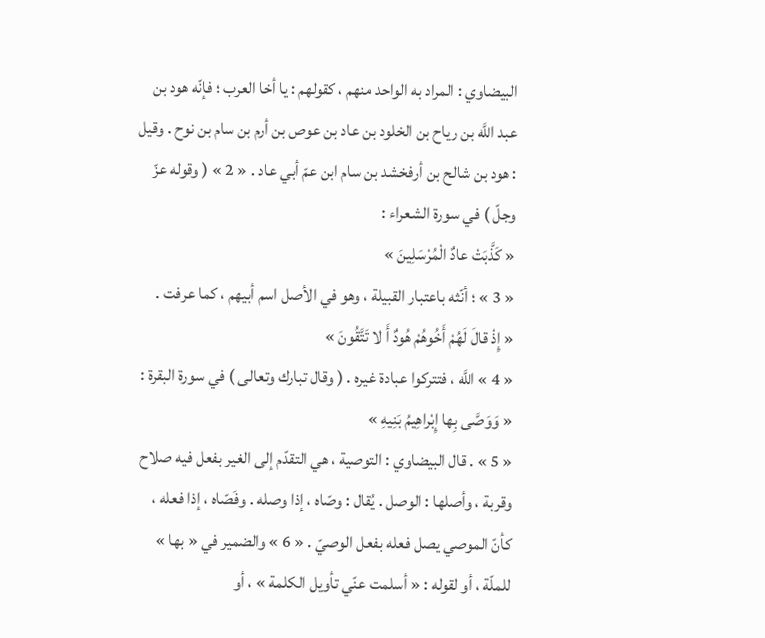البيضاوي : المراد به الواحد منهم ، كقولهم : يا أخا العرب ؛ فإنّه هود بن عبد اللَّه بن رياح بن الخلود بن عاد بن عوص بن أرم بن سام بن نوح . وقيل : هود بن شالح بن أرفخشد بن سام ابن عمّ أبي عاد . « 2 » ( وقوله عزّ وجلّ ) في سورة الشعراء :
« كَذَّبَتْ عادٌ الْمُرْسَلِينَ »
« 3 » ؛ أنّثه باعتبار القبيلة ، وهو في الأصل اسم أبيهم ، كما عرفت .
« إِذْ قالَ لَهُمْ أَخُوهُمْ هُودٌ أَ لا تَتَّقُونَ »
« 4 » اللَّه ، فتتركوا عبادة غيره . ( وقال تبارك وتعالى ) في سورة البقرة :
« وَوَصَّى بِها إِبْراهِيمُ بَنِيهِ »
« 5 » . قال البيضاوي : التوصية ، هي التقدّم إلى الغير بفعل فيه صلاح وقربة ، وأصلها : الوصل . يُقال : وصّاه ، إذا وصله . وفَصّاه ، إذا فعله ، كأنّ الموصي يصل فعله بفعل الوصيّ . « 6 » والضمير في « بها » للملّة ، أو لقوله : « أسلمت عنّي تأويل الكلمة » ، أو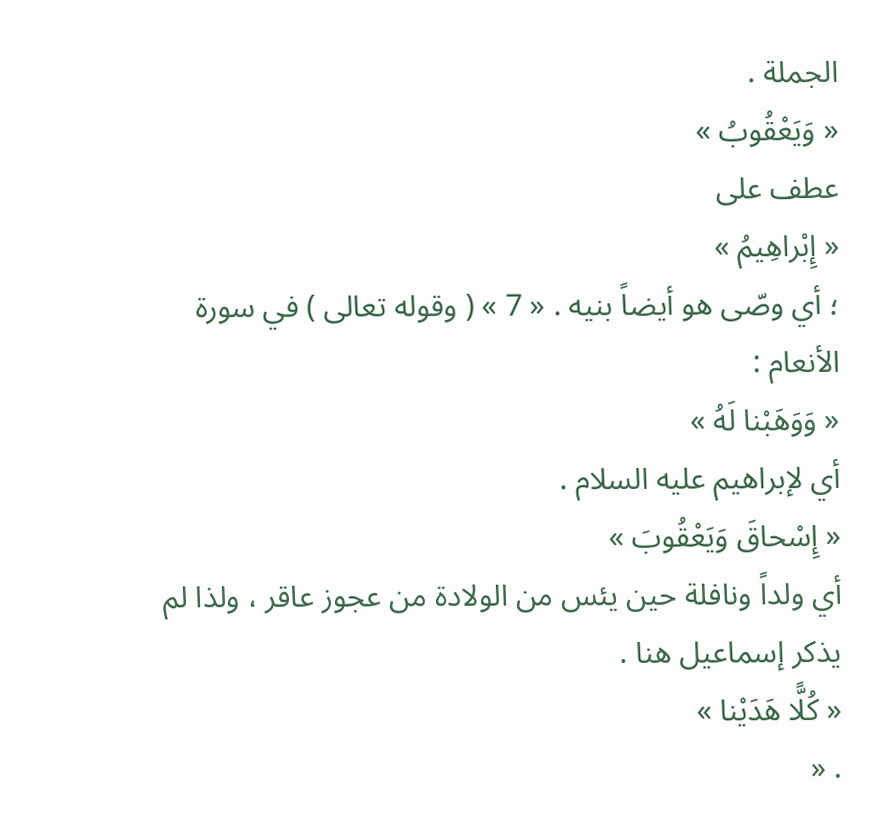الجملة .
« وَيَعْقُوبُ »
عطف على
« إِبْراهِيمُ »
؛ أي وصّى هو أيضاً بنيه . « 7 » ( وقوله تعالى ) في سورة الأنعام :
« وَوَهَبْنا لَهُ »
أي لإبراهيم عليه السلام .
« إِسْحاقَ وَيَعْقُوبَ »
أي ولداً ونافلة حين يئس من الولادة من عجوز عاقر ، ولذا لم يذكر إسماعيل هنا .
« كُلًّا هَدَيْنا »
. «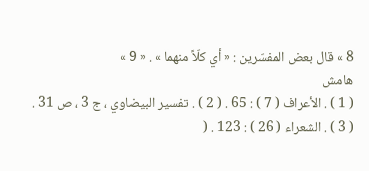8 » قال بعض المفسّرين : « أي كلّاً منهما » . « 9 »
هامش
( 1 ) . الأعراف ( 7 ) : 65 . ( 2 ) . تفسير البيضاوي ، ج 3 ، ص 31 . ( 3 ) . الشعراء ( 26 ) : 123 . (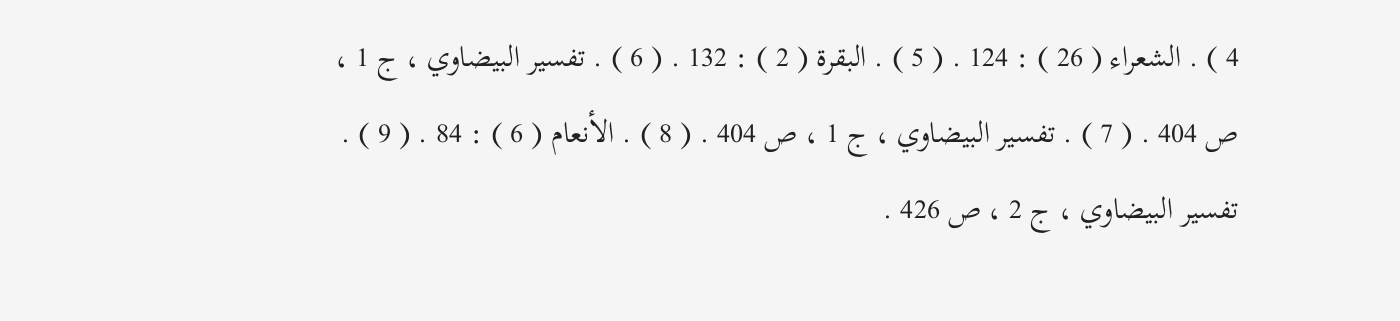4 ) . الشعراء ( 26 ) : 124 . ( 5 ) . البقرة ( 2 ) : 132 . ( 6 ) . تفسير البيضاوي ، ج 1 ، ص 404 . ( 7 ) . تفسير البيضاوي ، ج 1 ، ص 404 . ( 8 ) . الأنعام ( 6 ) : 84 . ( 9 ) . تفسير البيضاوي ، ج 2 ، ص 426 .